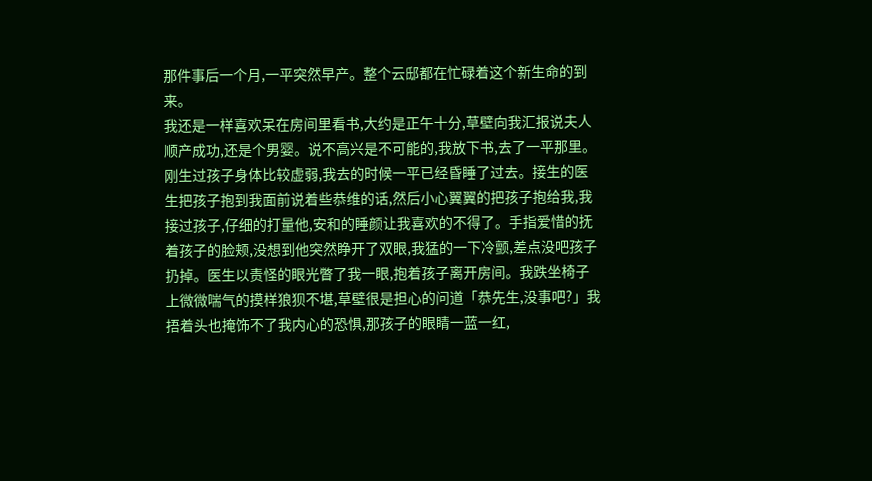那件事后一个月,一平突然早产。整个云邸都在忙碌着这个新生命的到来。
我还是一样喜欢呆在房间里看书,大约是正午十分,草壁向我汇报说夫人顺产成功,还是个男婴。说不高兴是不可能的,我放下书,去了一平那里。刚生过孩子身体比较虚弱,我去的时候一平已经昏睡了过去。接生的医生把孩子抱到我面前说着些恭维的话,然后小心翼翼的把孩子抱给我,我接过孩子,仔细的打量他,安和的睡颜让我喜欢的不得了。手指爱惜的抚着孩子的脸颊,没想到他突然睁开了双眼,我猛的一下冷颤,差点没吧孩子扔掉。医生以责怪的眼光瞥了我一眼,抱着孩子离开房间。我跌坐椅子上微微喘气的摸样狼狈不堪,草壁很是担心的问道「恭先生,没事吧?」我捂着头也掩饰不了我内心的恐惧,那孩子的眼睛一蓝一红,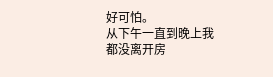好可怕。
从下午一直到晚上我都没离开房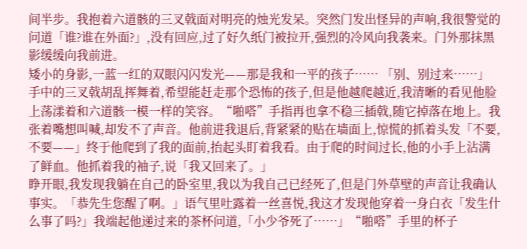间半步。我抱着六道骸的三叉戟面对明亮的烛光发呆。突然门发出怪异的声响,我很警觉的问道「谁?谁在外面?」,没有回应,过了好久纸门被拉开,强烈的冷风向我袭来。门外那抹黑影缓缓向我前进。
矮小的身影,一蓝一红的双眼闪闪发光——那是我和一平的孩子…… 「别、别过来……」
手中的三叉戟胡乱挥舞着,希望能赶走那个恐怖的孩子,但是他越爬越近,我清晰的看见他脸上荡漾着和六道骸一模一样的笑容。“啪嗒”手指再也拿不稳三插戟,随它掉落在地上。我张着嘴想叫喊,却发不了声音。他前进我退后,背紧紧的贴在墙面上,惊慌的抓着头发「不要,不要——」终于他爬到了我的面前,抬起头盯着我看。由于爬的时间过长,他的小手上沾满了鲜血。他抓着我的袖子,说「我又回来了。」
睁开眼,我发现我躺在自己的卧室里,我以为我自己已经死了,但是门外草壁的声音让我确认事实。「恭先生您醒了啊。」语气里吐露着一丝喜悦,我这才发现他穿着一身白衣「发生什么事了吗?」我端起他递过来的茶杯问道,「小少爷死了……」“啪嗒”手里的杯子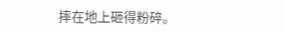摔在地上砸得粉碎。